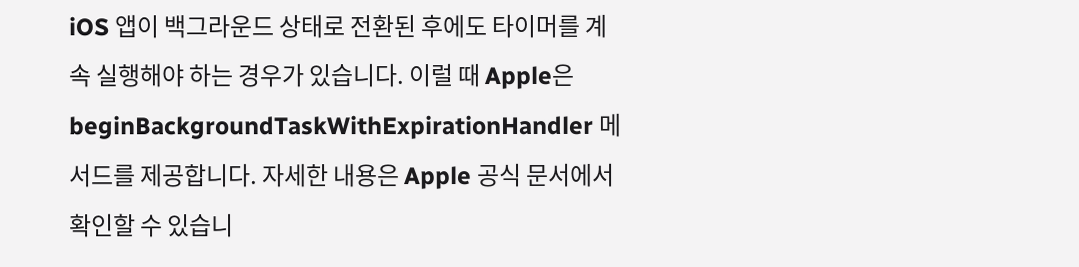iOS 앱이 백그라운드 상태로 전환된 후에도 타이머를 계속 실행해야 하는 경우가 있습니다. 이럴 때 Apple은 beginBackgroundTaskWithExpirationHandler 메서드를 제공합니다. 자세한 내용은 Apple 공식 문서에서 확인할 수 있습니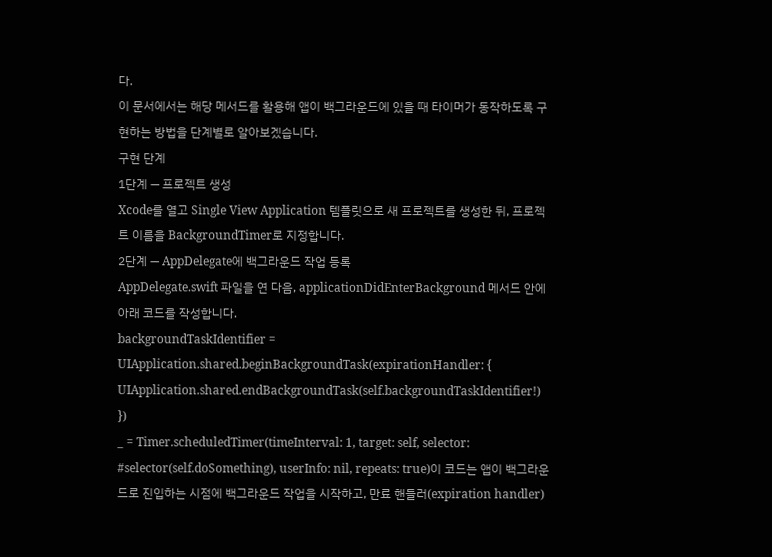다.
이 문서에서는 해당 메서드를 활용해 앱이 백그라운드에 있을 때 타이머가 동작하도록 구현하는 방법을 단계별로 알아보겠습니다.
구현 단계
1단계 — 프로젝트 생성
Xcode를 열고 Single View Application 템플릿으로 새 프로젝트를 생성한 뒤, 프로젝트 이름을 BackgroundTimer로 지정합니다.
2단계 — AppDelegate에 백그라운드 작업 등록
AppDelegate.swift 파일을 연 다음, applicationDidEnterBackground 메서드 안에 아래 코드를 작성합니다.
backgroundTaskIdentifier = UIApplication.shared.beginBackgroundTask(expirationHandler: {
UIApplication.shared.endBackgroundTask(self.backgroundTaskIdentifier!)
})
_ = Timer.scheduledTimer(timeInterval: 1, target: self, selector: #selector(self.doSomething), userInfo: nil, repeats: true)이 코드는 앱이 백그라운드로 진입하는 시점에 백그라운드 작업을 시작하고, 만료 핸들러(expiration handler)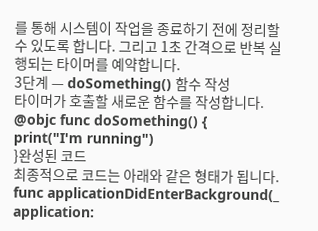를 통해 시스템이 작업을 종료하기 전에 정리할 수 있도록 합니다. 그리고 1초 간격으로 반복 실행되는 타이머를 예약합니다.
3단계 — doSomething() 함수 작성
타이머가 호출할 새로운 함수를 작성합니다.
@objc func doSomething() {
print("I'm running")
}완성된 코드
최종적으로 코드는 아래와 같은 형태가 됩니다.
func applicationDidEnterBackground(_ application: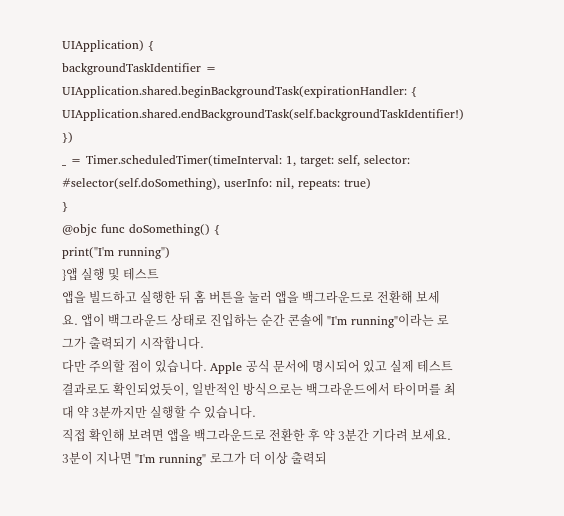UIApplication) {
backgroundTaskIdentifier = UIApplication.shared.beginBackgroundTask(expirationHandler: {
UIApplication.shared.endBackgroundTask(self.backgroundTaskIdentifier!)
})
_ = Timer.scheduledTimer(timeInterval: 1, target: self, selector: #selector(self.doSomething), userInfo: nil, repeats: true)
}
@objc func doSomething() {
print("I'm running")
}앱 실행 및 테스트
앱을 빌드하고 실행한 뒤 홈 버튼을 눌러 앱을 백그라운드로 전환해 보세요. 앱이 백그라운드 상태로 진입하는 순간 콘솔에 "I'm running"이라는 로그가 출력되기 시작합니다.
다만 주의할 점이 있습니다. Apple 공식 문서에 명시되어 있고 실제 테스트 결과로도 확인되었듯이, 일반적인 방식으로는 백그라운드에서 타이머를 최대 약 3분까지만 실행할 수 있습니다.
직접 확인해 보려면 앱을 백그라운드로 전환한 후 약 3분간 기다려 보세요. 3분이 지나면 "I'm running" 로그가 더 이상 출력되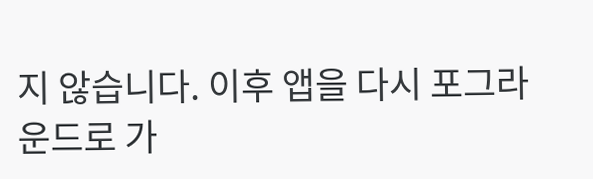지 않습니다. 이후 앱을 다시 포그라운드로 가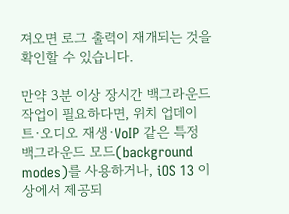져오면 로그 출력이 재개되는 것을 확인할 수 있습니다.

만약 3분 이상 장시간 백그라운드 작업이 필요하다면, 위치 업데이트·오디오 재생·VoIP 같은 특정 백그라운드 모드(background modes)를 사용하거나, iOS 13 이상에서 제공되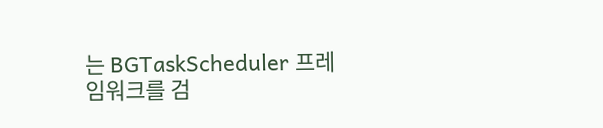는 BGTaskScheduler 프레임워크를 검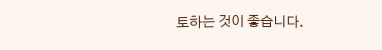토하는 것이 좋습니다.